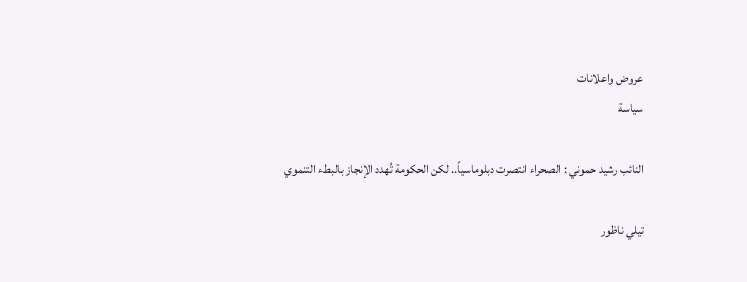عروض واعلانات
سياسة

النائب رشيد حموني : الصحراء انتصرت دبلوماسياً.. لكن الحكومة تُهدد الإنجاز بالبطء التنموي

تيلي ناظور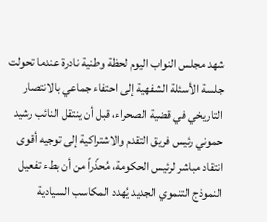شهد مجلس النواب اليوم لحظة وطنية نادرة عندما تحولت جلسة الأسئلة الشفهية إلى احتفاء جماعي بالانتصار التاريخي في قضية الصحراء، قبل أن ينتقل النائب رشيد حموني رئيس فريق التقدم والاشتراكية إلى توجيه أقوى انتقاد مباشر لرئيس الحكومة، مُحذّراً من أن بطء تفعيل النموذج التنموي الجديد يُهدد المكاسب السيادية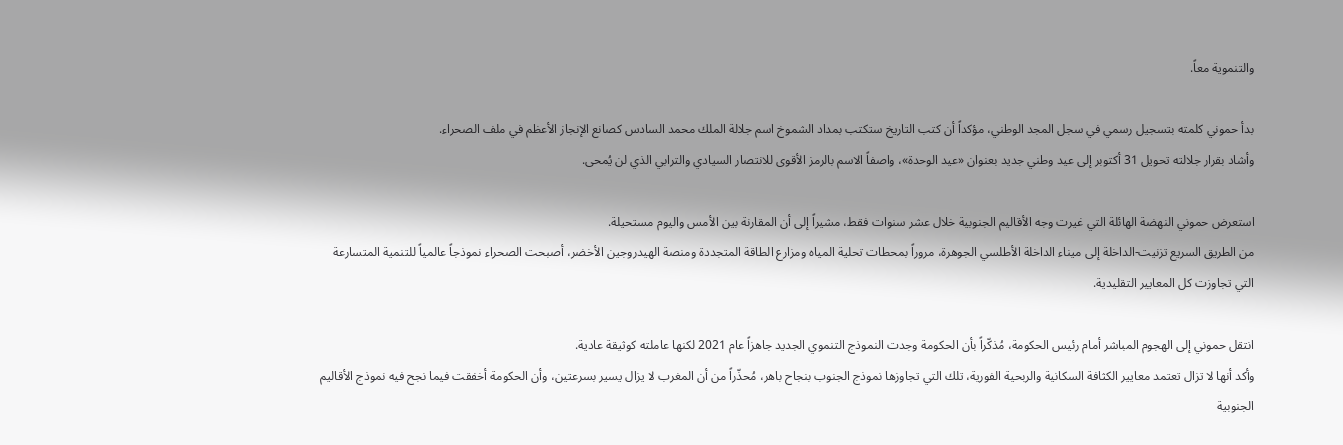والتنموية معاً.

بدأ حموني كلمته بتسجيل رسمي في سجل المجد الوطني، مؤكداً أن كتب التاريخ ستكتب بمداد الشموخ اسم جلالة الملك محمد السادس كصانع الإنجاز الأعظم في ملف الصحراء.
وأشاد بقرار جلالته تحويل 31 أكتوبر إلى عيد وطني جديد بعنوان «عيد الوحدة»، واصفاً الاسم بالرمز الأقوى للانتصار السيادي والترابي الذي لن يُمحى.

استعرض حموني النهضة الهائلة التي غيرت وجه الأقاليم الجنوبية خلال عشر سنوات فقط، مشيراً إلى أن المقارنة بين الأمس واليوم مستحيلة.
من الطريق السريع تزنيت-الداخلة إلى ميناء الداخلة الأطلسي الجوهرة، مروراً بمحطات تحلية المياه ومزارع الطاقة المتجددة ومنصة الهيدروجين الأخضر، أصبحت الصحراء نموذجاً عالمياً للتنمية المتسارعة التي تجاوزت كل المعايير التقليدية.

انتقل حموني إلى الهجوم المباشر أمام رئيس الحكومة، مُذكّراً بأن الحكومة وجدت النموذج التنموي الجديد جاهزاً عام 2021 لكنها عاملته كوثيقة عادية.
وأكد أنها لا تزال تعتمد معايير الكثافة السكانية والربحية الفورية، تلك التي تجاوزها نموذج الجنوب بنجاح باهر، مُحذّراً من أن المغرب لا يزال يسير بسرعتين، وأن الحكومة أخفقت فيما نجح فيه نموذج الأقاليم الجنوبية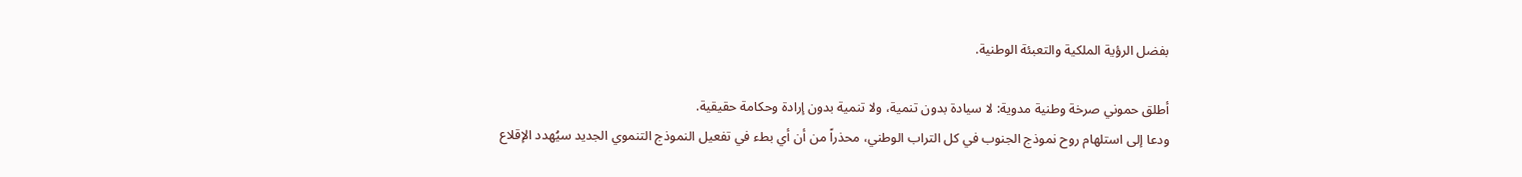بفضل الرؤية الملكية والتعبئة الوطنية.

أطلق حموني صرخة وطنية مدوية: لا سيادة بدون تنمية، ولا تنمية بدون إرادة وحكامة حقيقية.
ودعا إلى استلهام روح نموذج الجنوب في كل التراب الوطني، محذراً من أن أي بطء في تفعيل النموذج التنموي الجديد سيُهدد الإقلاع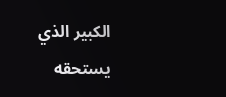الكبير الذي يستحقه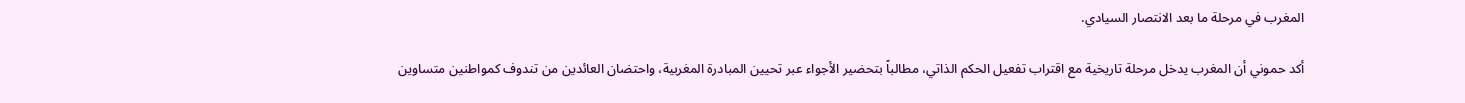المغرب في مرحلة ما بعد الانتصار السيادي.

أكد حموني أن المغرب يدخل مرحلة تاريخية مع اقتراب تفعيل الحكم الذاتي، مطالباً بتحضير الأجواء عبر تحيين المبادرة المغربية، واحتضان العائدين من تندوف كمواطنين متساوين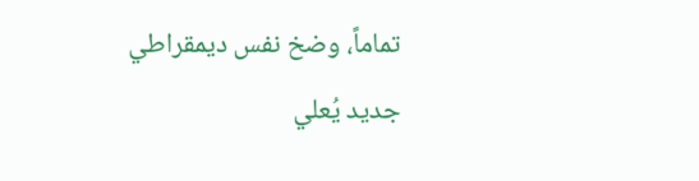تماماً، وضخ نفس ديمقراطي جديد يُعلي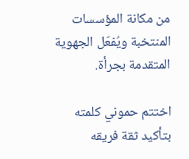من مكانة المؤسسات المنتخبة ويُفعّل الجهوية المتقدمة بجرأة.

اختتم حموني كلمته بتأكيد ثقة فريقه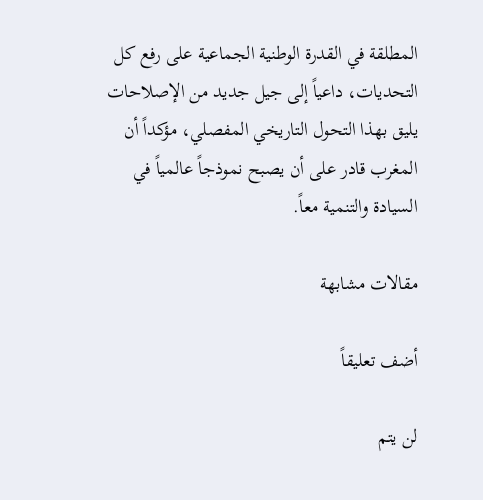المطلقة في القدرة الوطنية الجماعية على رفع كل التحديات، داعياً إلى جيل جديد من الإصلاحات يليق بهذا التحول التاريخي المفصلي، مؤكداً أن المغرب قادر على أن يصبح نموذجاً عالمياً في السيادة والتنمية معاً.

مقالات مشابهة

أضف تعليقاً

لن يتم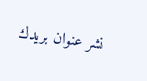نشر عنوان بريدك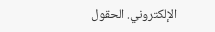الإلكتروني. الحقول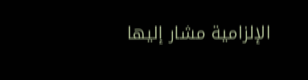الإلزامية مشار إليها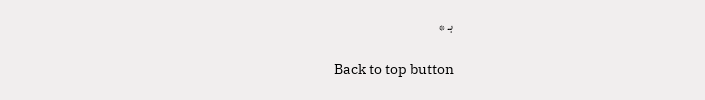بـ *

Back to top button